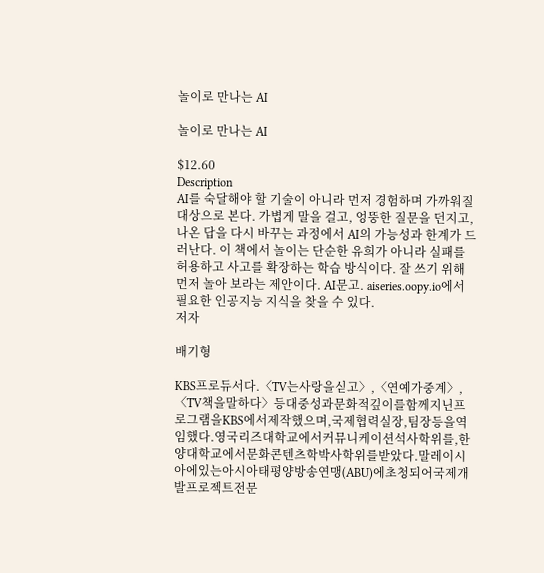놀이로 만나는 AI

놀이로 만나는 AI

$12.60
Description
AI를 숙달해야 할 기술이 아니라 먼저 경험하며 가까워질 대상으로 본다. 가볍게 말을 걸고, 엉뚱한 질문을 던지고, 나온 답을 다시 바꾸는 과정에서 AI의 가능성과 한계가 드러난다. 이 책에서 놀이는 단순한 유희가 아니라 실패를 허용하고 사고를 확장하는 학습 방식이다. 잘 쓰기 위해 먼저 놀아 보라는 제안이다. AI문고. aiseries.oopy.io에서 필요한 인공지능 지식을 찾을 수 있다.
저자

배기형

KBS프로듀서다.〈TV는사랑을싣고〉,〈연예가중계〉,〈TV책을말하다〉등대중성과문화적깊이를함께지닌프로그램을KBS에서제작했으며,국제협력실장,팀장등을역임했다.영국리즈대학교에서커뮤니케이션석사학위를,한양대학교에서문화콘텐츠학박사학위를받았다.말레이시아에있는아시아태평양방송연맹(ABU)에초청되어국제개발프로젝트전문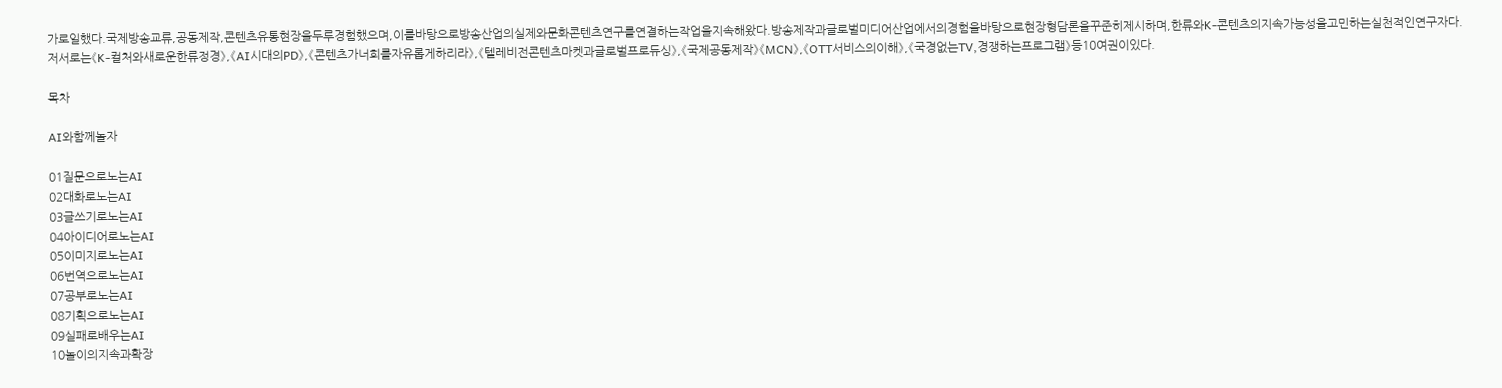가로일했다.국제방송교류,공동제작,콘텐츠유통현장을두루경험했으며,이를바탕으로방송산업의실제와문화콘텐츠연구를연결하는작업을지속해왔다.방송제작과글로벌미디어산업에서의경험을바탕으로현장형담론을꾸준히제시하며,한류와K-콘텐츠의지속가능성을고민하는실천적인연구자다.저서로는《K-컬처와새로운한류정경》,《AI시대의PD》,《콘텐츠가너희를자유롭게하리라》,《텔레비전콘텐츠마켓과글로벌프로듀싱》,《국제공동제작》《MCN》,《OTT서비스의이해》,《국경없는TV,경쟁하는프로그램》등10여권이있다.

목차

AI와함께놀자

01질문으로노는AI
02대화로노는AI
03글쓰기로노는AI
04아이디어로노는AI
05이미지로노는AI
06번역으로노는AI
07공부로노는AI
08기획으로노는AI
09실패로배우는AI
10놀이의지속과확장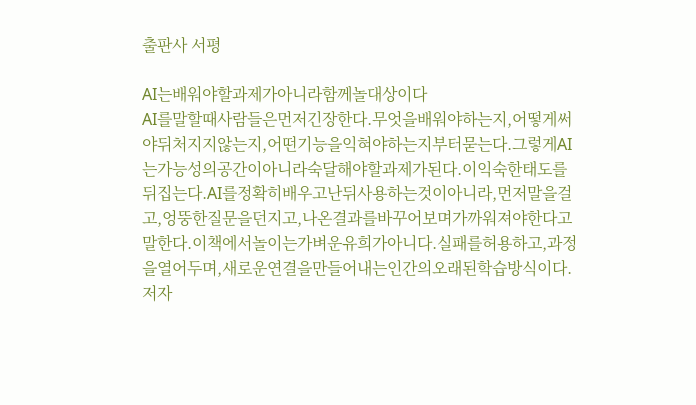출판사 서평

AI는배워야할과제가아니라함께놀대상이다
AI를말할때사람들은먼저긴장한다.무엇을배워야하는지,어떻게써야뒤처지지않는지,어떤기능을익혀야하는지부터묻는다.그렇게AI는가능성의공간이아니라숙달해야할과제가된다.이익숙한태도를뒤집는다.AI를정확히배우고난뒤사용하는것이아니라,먼저말을걸고,엉뚱한질문을던지고,나온결과를바꾸어보며가까워져야한다고말한다.이책에서놀이는가벼운유희가아니다.실패를허용하고,과정을열어두며,새로운연결을만들어내는인간의오래된학습방식이다.저자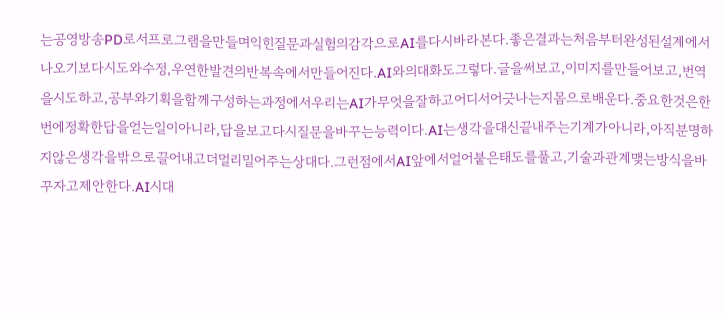는공영방송PD로서프로그램을만들며익힌질문과실험의감각으로AI를다시바라본다.좋은결과는처음부터완성된설계에서나오기보다시도와수정,우연한발견의반복속에서만들어진다.AI와의대화도그렇다.글을써보고,이미지를만들어보고,번역을시도하고,공부와기획을함께구성하는과정에서우리는AI가무엇을잘하고어디서어긋나는지몸으로배운다.중요한것은한번에정확한답을얻는일이아니라,답을보고다시질문을바꾸는능력이다.AI는생각을대신끝내주는기계가아니라,아직분명하지않은생각을밖으로끌어내고더멀리밀어주는상대다.그런점에서AI앞에서얼어붙은태도를풀고,기술과관계맺는방식을바꾸자고제안한다.AI시대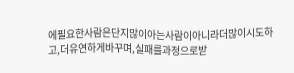에필요한사람은단지많이아는사람이아니라더많이시도하고,더유연하게바꾸며,실패를과정으로받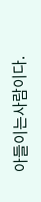아들이는사람이다.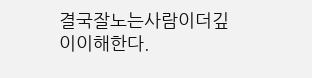결국잘노는사람이더깊이이해한다.